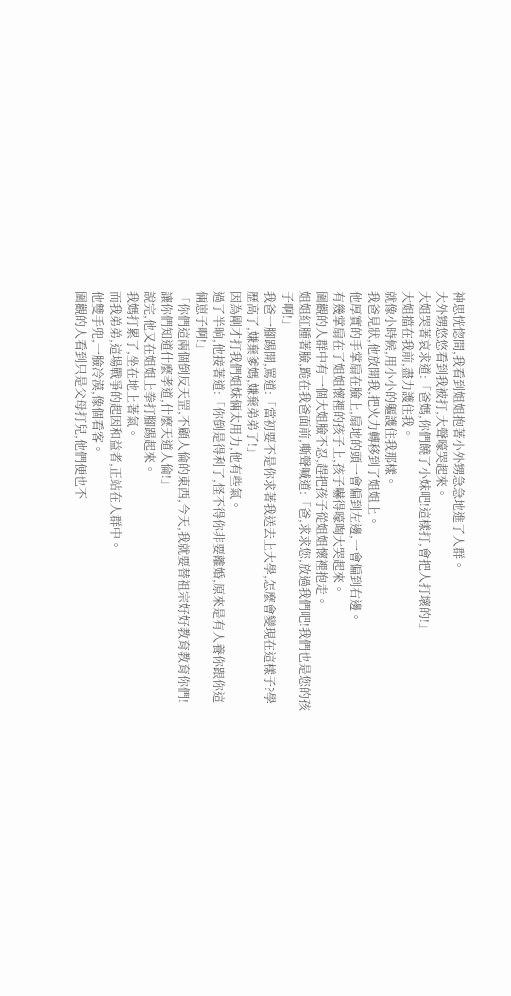神思恍惚間,我看到姐姐抱著小外甥急急地進了人群。
大外甥悠悠看到我被打,大聲嚎哭起來。
大姐哭著哀求道:「爸媽,你們饒了小妹吧!這樣打,會把人打壞的!」
大姐擋在我前,盡力護住我。
就像小時候,用小小的軀護住我那樣。
我爸見狀,他放開我,把火力轉移到了姐姐上。
他厚實的手掌扇在臉上,扇地的頭一會偏到左邊,一會偏到右邊。
有幾掌扇在了姐姐懷裡的孩子上,孩子嚇得嚎啕大哭起來。
圍觀的人群中有一個大姐臉不忍,趕把孩子從姐姐懷裡抱走。
姐姐紅腫著臉,跪在我爸面前,嘶聲喊道:「爸,求求您,放過我們吧!我們也是您的孩子啊!」
我爸一腳踢開,罵道:「當初要不是你求著我送去上大學,怎麼會變現在這樣子?學歷高了,嫌棄爹媽,嫌棄弟弟了!」
因為剛才打我們姐妹倆太用力,他有些氣。
過了半晌,他接著道:「你倒是得利了,怪不得你非要離婚,原來是有人養你跟你這倆崽子啊!」
「你們這兩個倒反天罡,不顧人倫的東西,今天,我就要替祖宗好好教育教育你們!讓你們知道什麼孝道,什麼天道人倫!」
說完,他又在姐姐上拳打腳踢起來。
我媽打累了,坐在地上著氣。
而我弟弟,這場戰爭的起因和益者,正站在人群中。
他雙手兜,一臉冷漠,像個看客。
圍觀的人看到只是父母打兒,他們便也不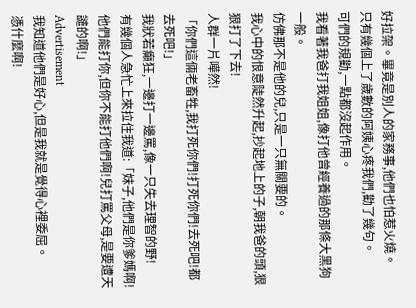好拉架。畢竟是別人的家務事,他們也怕惹火燒。
只有幾個上了歲數的阿姨心疼我們,勸了幾句。
可們的規勸,一點都沒起作用。
我看著我爸打我姐姐,像打他曾經養過的那條大黑狗一般。
仿佛那不是他的兒,只是一只無關要的。
我心中的恨意陡然升起,抄起地上的子,朝我爸的頭,狠狠打了下去!
人群一片嘩然!
「你們這倆老畜牲,我打死你們!打死你們!去死吧!都去死吧!」
我狀若癲狂,一邊打一邊罵,像一只失去理智的野!
有幾個人急忙上來拉住我道:「妹子,他們是你爹媽啊!他們能打你,但你不能打他們啊!兒打罵父母,是要遭天譴的啊!」
Advertisement
我知道他們是好心,但是我就是覺得心裡委屈。
憑什麼啊!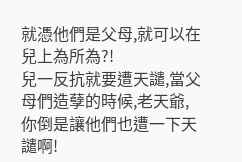就憑他們是父母,就可以在兒上為所為?!
兒一反抗就要遭天譴,當父母們造孽的時候,老天爺,你倒是讓他們也遭一下天譴啊!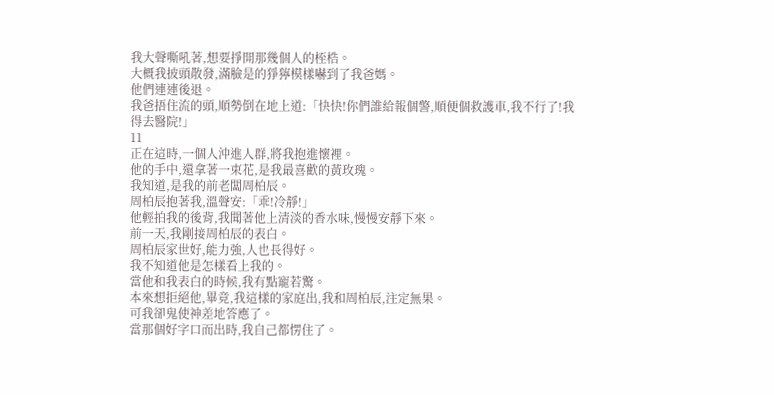我大聲嘶吼著,想要掙開那幾個人的桎梏。
大概我披頭散發,滿臉是的猙獰模樣嚇到了我爸媽。
他們連連後退。
我爸捂住流的頭,順勢倒在地上道:「快快!你們誰給報個警,順便個救護車,我不行了!我得去醫院!」
11
正在這時,一個人沖進人群,將我抱進懷裡。
他的手中,還拿著一束花,是我最喜歡的黃玫瑰。
我知道,是我的前老闆周柏辰。
周柏辰抱著我,溫聲安:「乖!冷靜!」
他輕拍我的後背,我聞著他上清淡的香水味,慢慢安靜下來。
前一天,我剛接周柏辰的表白。
周柏辰家世好,能力強,人也長得好。
我不知道他是怎樣看上我的。
當他和我表白的時候,我有點寵若驚。
本來想拒絕他,畢竟,我這樣的家庭出,我和周柏辰,注定無果。
可我卻鬼使神差地答應了。
當那個好字口而出時,我自己都愣住了。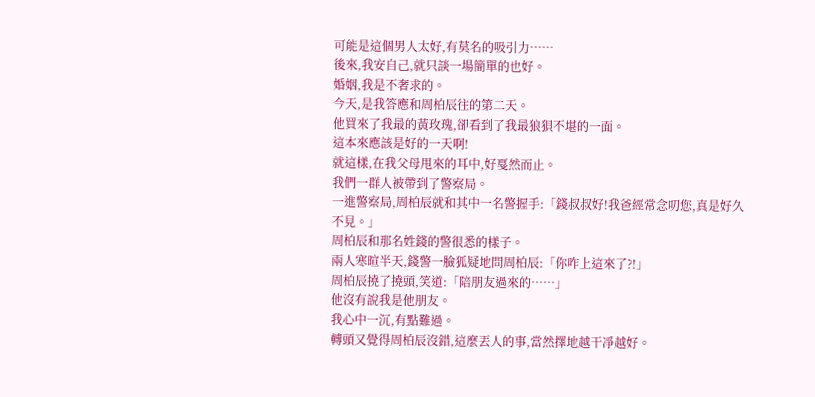可能是這個男人太好,有莫名的吸引力……
後來,我安自己,就只談一場簡單的也好。
婚姻,我是不奢求的。
今天,是我答應和周柏辰往的第二天。
他買來了我最的黃玫瑰,卻看到了我最狼狽不堪的一面。
這本來應該是好的一天啊!
就這樣,在我父母甩來的耳中,好戛然而止。
我們一群人被帶到了警察局。
一進警察局,周柏辰就和其中一名警握手:「錢叔叔好!我爸經常念叨您,真是好久不見。」
周柏辰和那名姓錢的警很悉的樣子。
兩人寒暄半天,錢警一臉狐疑地問周柏辰:「你咋上這來了?!」
周柏辰撓了撓頭,笑道:「陪朋友過來的……」
他沒有說我是他朋友。
我心中一沉,有點難過。
轉頭又覺得周柏辰沒錯,這麼丟人的事,當然擇地越干凈越好。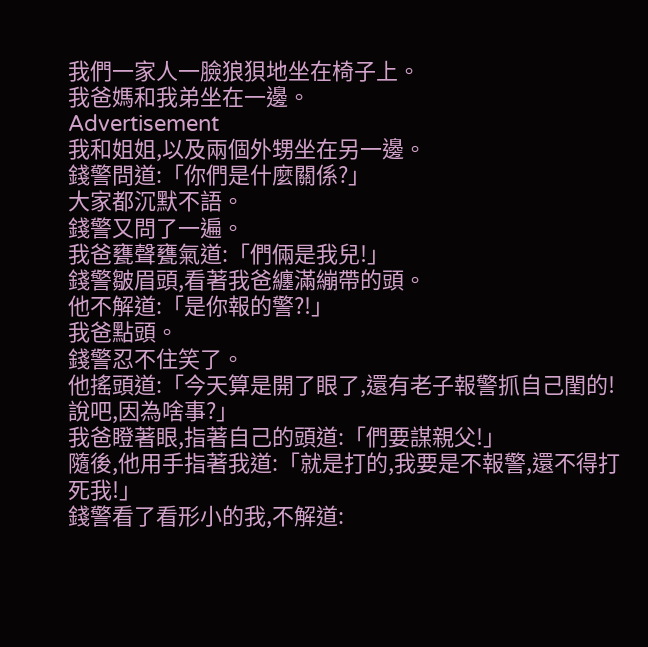我們一家人一臉狼狽地坐在椅子上。
我爸媽和我弟坐在一邊。
Advertisement
我和姐姐,以及兩個外甥坐在另一邊。
錢警問道:「你們是什麼關係?」
大家都沉默不語。
錢警又問了一遍。
我爸甕聲甕氣道:「們倆是我兒!」
錢警皺眉頭,看著我爸纏滿繃帶的頭。
他不解道:「是你報的警?!」
我爸點頭。
錢警忍不住笑了。
他搖頭道:「今天算是開了眼了,還有老子報警抓自己閨的!說吧,因為啥事?」
我爸瞪著眼,指著自己的頭道:「們要謀親父!」
隨後,他用手指著我道:「就是打的,我要是不報警,還不得打死我!」
錢警看了看形小的我,不解道: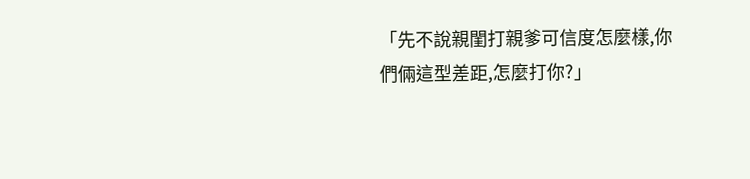「先不說親閨打親爹可信度怎麼樣,你們倆這型差距,怎麼打你?」